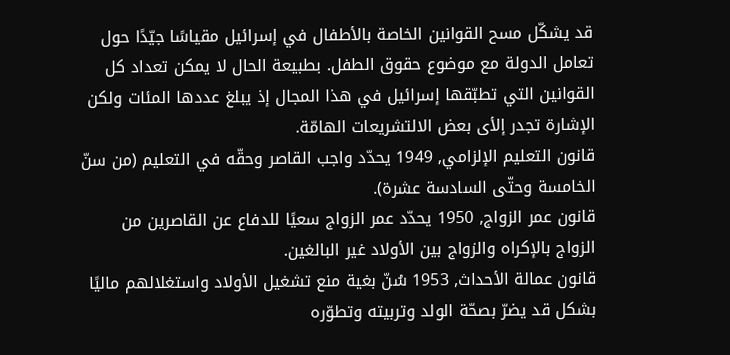قد يشكّل مسح القوانين الخاصة بالأطفال في إسرائيل مقياسًا جيّدًا حول تعامل الدولة مع موضوع حقوق الطفل. بطبيعة الحال لا يمكن تعداد كل القوانين التي تطبّقها إسرائيل في هذا المجال إذ يبلغ عددها المئات ولكن الإشارة تجدر إلأى بعض الالتشريعات الهامّة.
قانون التعليم الإلزامي, 1949 يحدّد واجب القاصر وحقّه في التعليم (من سنّ الخامسة وحتّى السادسة عشرة).
قانون عمر الزواج, 1950 يحدّد عمر الزواج سعيًا للدفاع عن القاصرين من الزواج بالإكراه والزواج بين الأولاد غير البالغين.
قانون عمالة الأحداث, 1953 سُنّ بغية منع تشغيل الأولاد واستغلالهم ماليًا بشكل قد يضرّ بصحّة الولد وتربيته وتطوّره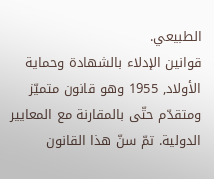الطبيعي.
قوانين الإدلاء بالشهادة وحماية الأولاد, 1955 وهو قانون متميّز ومتقدّم حتّى بالمقارنة مع المعايير الدولية. تمّ سنّ هذا القانون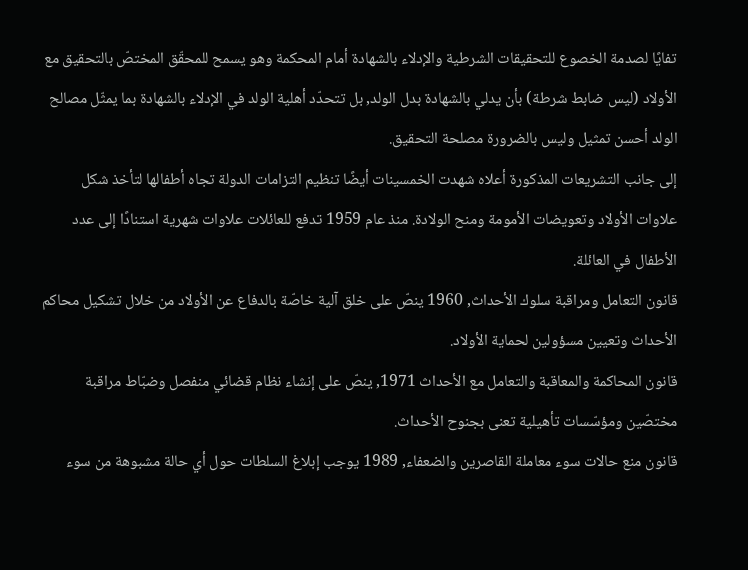تفايًا لصدمة الخصوع للتحقيقات الشرطية والإدلاء بالشهادة أمام المحكمة وهو يسمح للمحقّق المختصّ بالتحقيق مع الأولاد (ليس ضابط شرطة) بأن يدلي بالشهادة بدل الولد, بل تتحدّد أهلية الولد في الإدلاء بالشهادة بما يمثّل مصالح الولد أحسن تمثيل وليس بالضرورة مصلحة التحقيق.
إلى جانب التشريعات المذكورة أعلاه شهدت الخمسينات أيضًا تنظيم التزامات الدولة تجاه أطفالها لتأخذ شكل علاوات الأولاد وتعويضات الأمومة ومنح الولادة. منذ عام 1959 تدفع للعائلات علاوات شهرية استنادًا إلى عدد الأطفال في العائلة.
قانون التعامل ومراقبة سلوك الأحداث, 1960 ينصّ على خلق آلية خاصّة بالدفاع عن الأولاد من خلال تشكيل محاكم الأحداث وتعيين مسؤولين لحماية الأولاد.
قانون المحاكمة والمعاقبة والتعامل مع الأحداث 1971, ينصّ على إنشاء نظام قضائي منفصل وضبّاط مراقبة مختصّين ومؤسّسات تأهيلية تعنى بجنوح الأحداث.
قانون منع حالات سوء معاملة القاصرين والضعفاء, 1989 يوجب إبلاغ السلطات حول أي حالة مشبوهة من سوء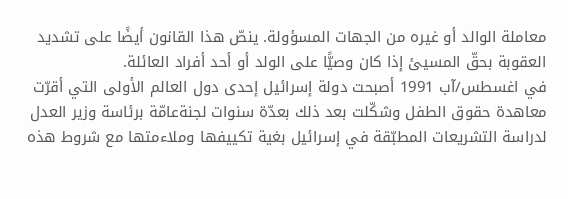معاملة الوالد أو غيره من الجهات المسؤولة. ينصّ هذا القانون أيضًا على تشديد العقوبة بحقّ المسيئ إذا كان وصيًّا على الولد أو أحد أفراد العائلة.
في اغسطس/آب 1991 أصبحت دولة إسرائيل إحدى دول العالم الأولى التي أقرّت معاهدة حقوق الطفل وشكّلت بعد ذلك بعدّة سنوات لجنةعامّة برئاسة وزير العدل لدراسة التشريعات المطبّقة في إسرائيل بغية تكييفها وملاءمتها مع شروط هذه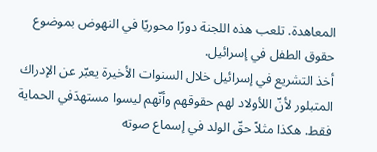المعاهدة. تلعب هذه اللجنة دورًا محوريًا في النهوض بموضوع حقوق الطفل في إسرائيل.
أخذ التشريع في إسرائيل خلال السنوات الأخيرة يعبّر عن الإدراك المتبلور لأنّ اللأولاد لهم حقوقهم وأنّهم ليسوا مستهدَفي الحماية فقط. هكذا مثلاً حقّ الولد في إسماع صوته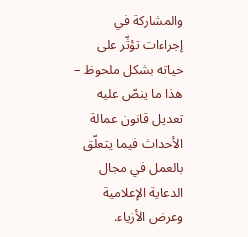والمشاركة في إجراءات تؤثّر على حياته بشكل ملحوظ – هذا ما ينصّ عليه تعديل قانون عمالة الأحداث فيما يتعلّق بالعمل في مجال الدعاية الإعلامية وعرض الأزياء.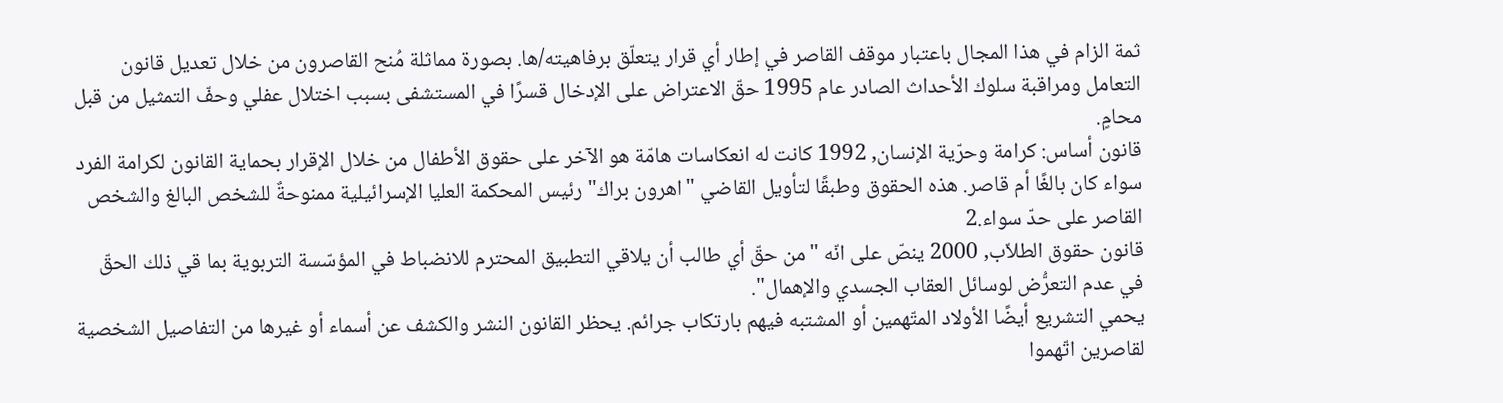ثمة الزام في هذا المجال باعتبار موقف القاصر في إطار أي قرار يتعلّق برفاهيته/ها. بصورة مماثلة مُنح القاصرون من خلال تعديل قانون التعامل ومراقبة سلوك الأحداث الصادر عام 1995 حقّ الاعتراض على الإدخال قسرًا في المستشفى بسبب اختلال عفلي وحفّ التمثيل من قبل محامٍ.
قانون أساس: كرامة وحرّية الإنسان, 1992 كانت له انعكاسات هامّة هو الآخر على حقوق الأطفال من خلال الإقرار بحماية القانون لكرامة الفرد سواء كان بالغًا أم قاصر. هذه الحقوق وطبقًا لتأويل القاضي "اهرون براك" رئيس المحكمة العليا الإسرائيلية ممنوحةٌ للشخص البالغ والشخص القاصر على حدّ سواء.2
قانون حقوق الطلاّب, 2000 ينصّ على انّه "من حقّ أي طالب أن يلاقي التطبيق المحترم للانضباط في المؤسّسة التربوية بما قي ذلك الحقّ في عدم التعرُّض لوسائل العقاب الجسدي والإهمال".
يحمي التشريع أيضًا الأولاد المتّهمين أو المشتبه فيهم بارتكاب جرائم. يحظر القانون النشر والكشف عن أسماء أو غيرها من التفاصيل الشخصية لقاصرين اتّهموا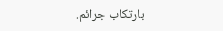بارتكاب جرائم.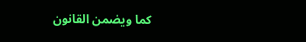كما ويضمن القانون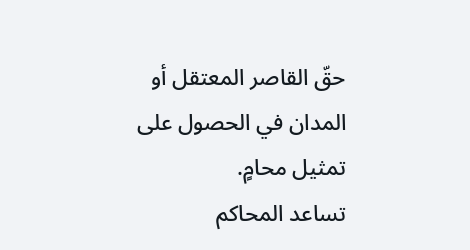حقّ القاصر المعتقل أو المدان في الحصول على تمثيل محامٍ.
تساعد المحاكم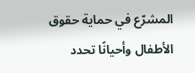المشرّع في حماية حقوق الأطفال وأحيانًا تحدد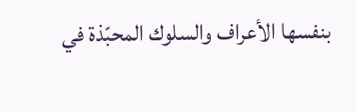بنفسها الأعراف والسلوك المحبّذة في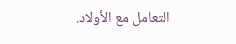التعامل مع الأولاد.